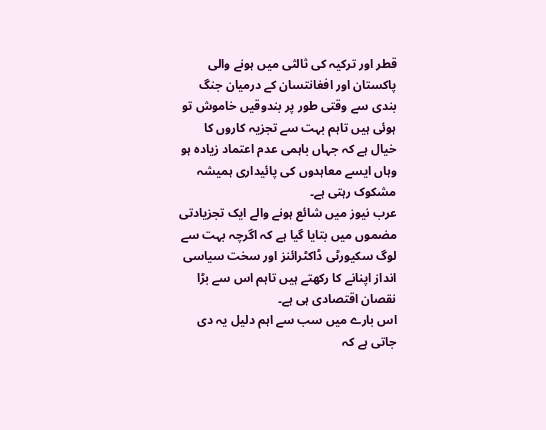قطر اور ترکیہ کی ثالثی میں ہونے والی پاکستان اور افغانتسان کے درمیان جنگ بندی سے وقتی طور پر بندوقیں خاموش تو ہوئی ہیں تاہم بہت سے تجزیہ کاروں کا خیال ہے کہ جہاں باہمی عدم اعتماد زیادہ ہو وہاں ایسے معاہدوں کی پائیداری ہمیشہ مشکوک رہتی ہے۔
عرب نیوز میں شائع ہونے والے ایک تجزیادتی مضموں میں بتایا گیا ہے کہ اگرچہ بہت سے لوگ سکیورٹی ڈاکٹرائنز اور سخت سیاسی انداز اپنانے کا رکھتے ہیں تاہم اس سے بڑا نقصان اقتصادی ہی ہے۔
اس بارے میں سب سے اہم دلیل یہ دی جاتی ہے کہ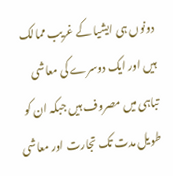دونوں ہی ایشیا کے غریب ممالک ہیں اور ایک دوسرے کی معاشی تباہی میں مصروف ہیں جبکہ ان کو طویل مدت تک تجارت اور معاشی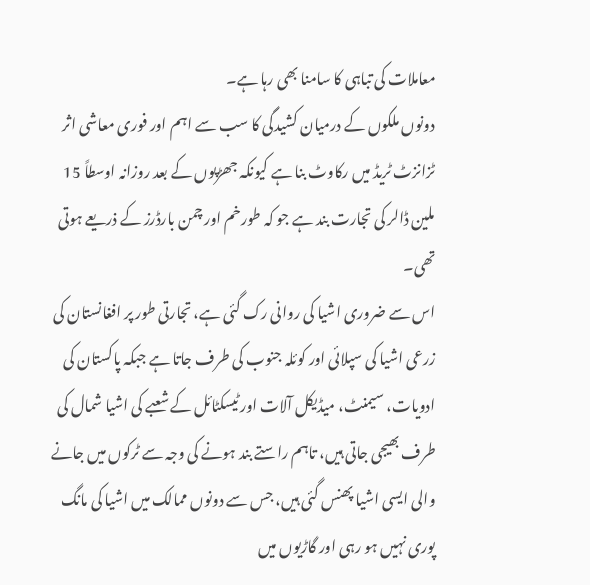معاملات کی تباہی کا سامنا بھی رہا ہے۔
دونوں ملکوں کے درمیان کشیدگی کا سب سے اہم اور فوری معاشی اثر ٹزانزٹ ٹریڈ میں رکاوٹ بنا ہے کیونکہ جھڑپوں کے بعد روزانہ اوسطاً 15 ملین ڈالر کی تجارت بند ہے جو کہ طورخم اور چمن بارڈرز کے ذریعے ہوتی تھی۔
اس سے ضروری اشیا کی روانی رک گئی ہے، تجارتی طور پر افغانستان کی زرعی اشیا کی سپلائی اور کوئلہ جنوب کی طرف جاتا ہے جبکہ پاکستان کی ادویات، سیمنٹ، میڈیکل آلات اور ٹیسکٹائل کے شعبے کی اشیا شمال کی طرف بھیجی جاتی ہیں، تاہم راستے بند ہونے کی وجہ سے ٹرکوں میں جانے والی ایسی اشیا پھنس گئی ہیں، جس سے دونوں ممالک میں اشیا کی مانگ پوری نہیں ہو رہی اور گاڑیوں میں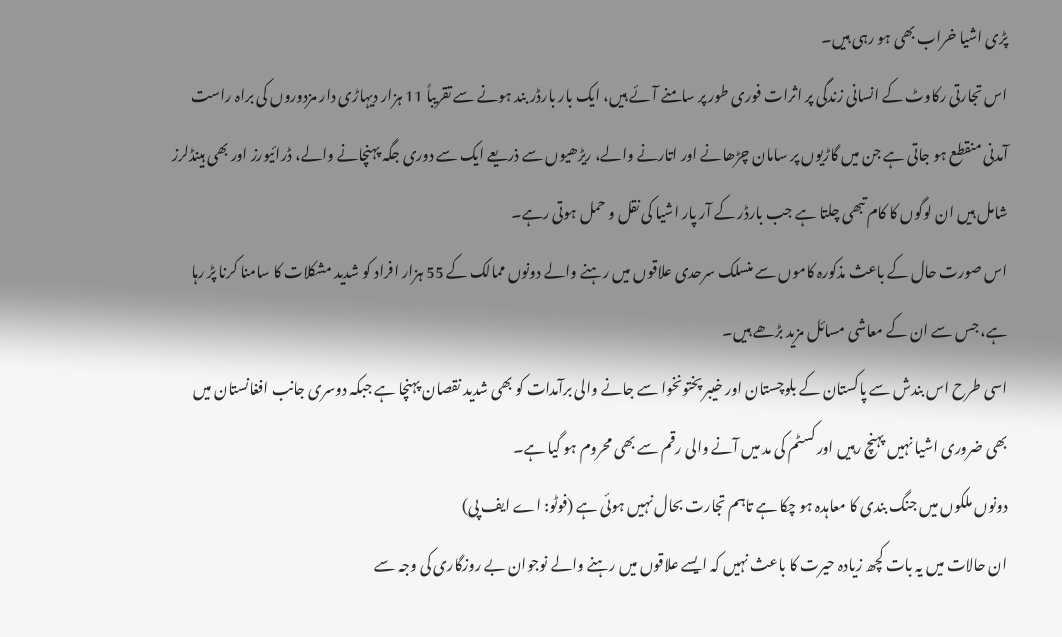پڑی اشیا خراب بھی ہو رہی ہیں۔
اس تجارتی رکاوٹ کے انسانی زندگی پر اثرات فوری طور پر سامنے آئے ہیں، ایک بار بارڈر بند ہونے سے تقریباً 11 ہزار دیہاڑی دار مزدوروں کی براہ راست آمدنی منقطع ہو جاتی ہے جن میں گاڑیوں پر سامان چڑھانے اور اتارنے والے، ریڑھیوں سے ذریعے ایک سے دوری جگہ پہنچانے والے، ڈرائیورز اور بھی ہینڈلرز شامل ہیں ان لوگوں کا کام تبھی چلتا ہے جب بارڈر کے آر پار اشیا کی نقل و حمل ہوتی رہے۔
اس صورت حال کے باعث مذکورہ کاموں سے منسلک سرحدی علاقوں میں رہنے والے دونوں ممالک کے 55 ہزار افراد کو شدید مشکلات کا سامنا کرنا پڑ رہا ہے، جس سے ان کے معاشی مسائل مزید بڑھے ہیں۔
اسی طرح اس بندش سے پاکستان کے بلوچستان اور خیبر پختونخوا سے جانے والی برآمدات کو بھی شدید نقصان پہنچا ہے جبکہ دوسری جانب افغانستان میں بھی ضروری اشیا نہیں پہنچ رہیں اور کسٹم کی مد میں آنے والی رقم سے بھی محروم ہو گیا ہے۔
دونوں ملکوں میں جنگ بندی کا معاہدہ ہو چکا ہے تاہم تجارت بحال نہیں ہوئی ہے (فوٹو: اے ایف پی)
ان حالات میں یہ بات کچھ زیادہ حیرت کا باعث نہیں کہ ایسے علاقوں میں رہنے والے نوجوان بے روزگاری کی وجہ سے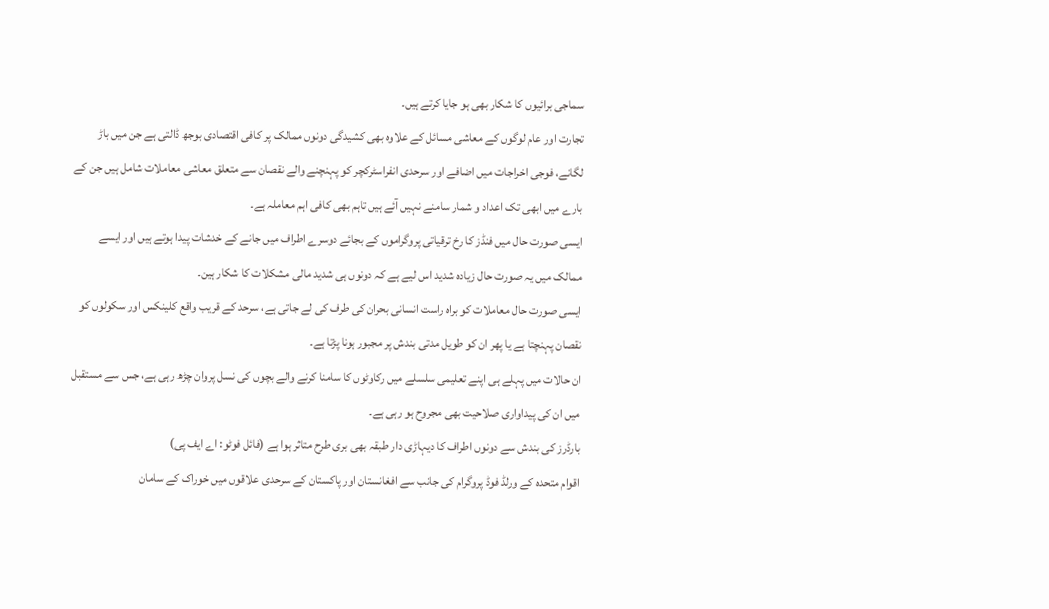سماجی برائیوں کا شکار بھی ہو جایا کرتے ہیں۔
تجارت اور عام لوگوں کے معاشی مسائل کے علاوہ بھی کشیدگی دونوں ممالک پر کافی اقتصادی بوجھ ڈالتی ہے جن میں باڑ لگانے، فوجی اخراجات میں اضافے اور سرحدی انفراسٹرکچر کو پہنچنے والے نقصان سے متعلق معاشی معاملات شامل ہیں جن کے بارے میں ابھی تک اعداد و شمار سامنے نہیں آئے ہیں تاہم بھی کافی اہم معاملہ ہے۔
ایسی صورت حال میں فنڈز کا رخ ترقیاتی پروگراموں کے بجائے دوسرے اطراف میں جانے کے خدشات پیدا ہوتے ہیں اور ایسے ممالک میں یہ صورت حال زیادہ شدید اس لیے ہے کہ دونوں ہی شدید مالی مشکلات کا شکار ہین۔
ایسی صورت حال معاملات کو براہ راست انسانی بحران کی طرف کی لے جاتی ہے، سرحد کے قریب واقع کلینکس اور سکولوں کو نقصان پہنچتا ہے یا پھر ان کو طویل مدتی بندش پر مجبور ہونا پڑتا ہے۔
ان حالات میں پہلے ہی اپنے تعلیمی سلسلے میں رکاوٹوں کا سامنا کرنے والے بچوں کی نسل پروان چڑھ رہی ہے، جس سے مستقبل میں ان کی پیداواری صلاحیت بھی مجروح ہو رہی ہے۔
بارڈرز کی بندش سے دونوں اطراف کا دیہاڑی دار طبقہ بھی بری طرح متاثر ہوا ہے (فائل فوٹو: اے ایف پی)
اقوام متحدہ کے ورلڈ فوڈ پروگرام کی جانب سے افغانستان اور پاکستان کے سرحدی علاقوں میں خوراک کے سامان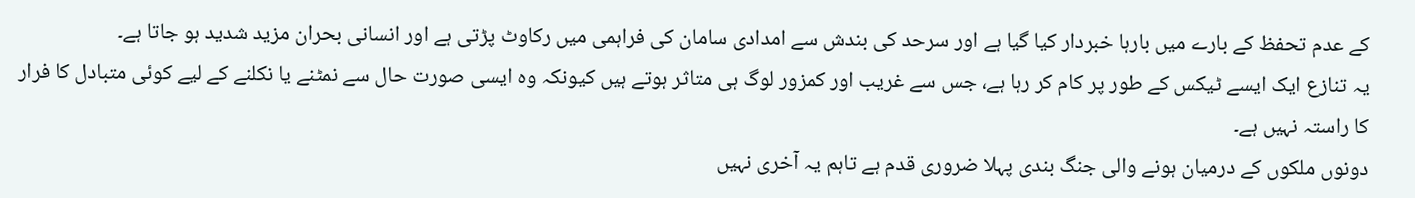کے عدم تحفظ کے بارے میں بارہا خبردار کیا گیا ہے اور سرحد کی بندش سے امدادی سامان کی فراہمی میں رکاوٹ پڑتی ہے اور انسانی بحران مزید شدید ہو جاتا ہے۔
یہ تنازع ایک ایسے ٹیکس کے طور پر کام کر رہا ہے، جس سے غریب اور کمزور لوگ ہی متاثر ہوتے ہیں کیونکہ وہ ایسی صورت حال سے نمٹنے یا نکلنے کے لیے کوئی متبادل کا فرار کا راستہ نہیں ہے۔
دونوں ملکوں کے درمیان ہونے والی جنگ بندی پہلا ضروری قدم ہے تاہم یہ آخری نہیں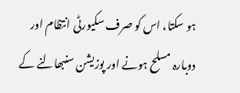ہو سکتا، اس کو صرف سکیورٹی انتظام اور دوبارہ مسلح ہونے اور پوزیشن سنبھالنے کے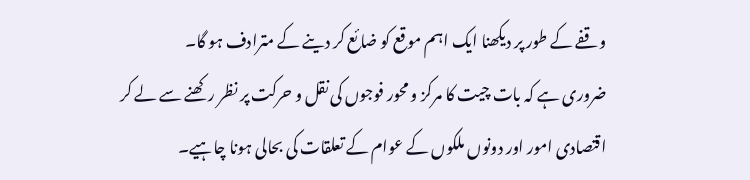وقفے کے طور پر دیکھنا ایک اہم موقع کو ضائع کر دینے کے مترادف ہو گا۔
ضروری ہے کہ بات چیت کا مرکز و محور فوجوں کی نقل و حرکت پر نظر رکھنے سے لے کر اقتصادی امور اور دونوں ملکوں کے عوام کے تعلقات کی بحالی ہونا چاہیے۔